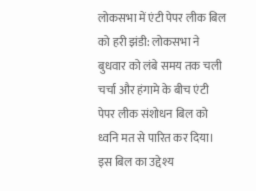लोकसभा में एंटी पेपर लीक बिल को हरी झंडी: लोकसभा ने बुधवार को लंबे समय तक चली चर्चा और हंगामे के बीच एंटी पेपर लीक संशोधन बिल को ध्वनि मत से पारित कर दिया।
इस बिल का उद्देश्य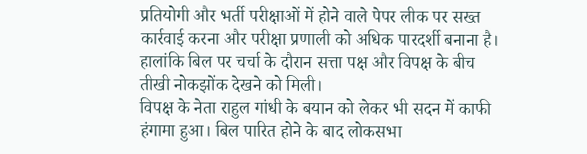प्रतियोगी और भर्ती परीक्षाओं में होने वाले पेपर लीक पर सख्त कार्रवाई करना और परीक्षा प्रणाली को अधिक पारदर्शी बनाना है।
हालांकि बिल पर चर्चा के दौरान सत्ता पक्ष और विपक्ष के बीच तीखी नोकझोंक देखने को मिली।
विपक्ष के नेता राहुल गांधी के बयान को लेकर भी सदन में काफी हंगामा हुआ। बिल पारित होने के बाद लोकसभा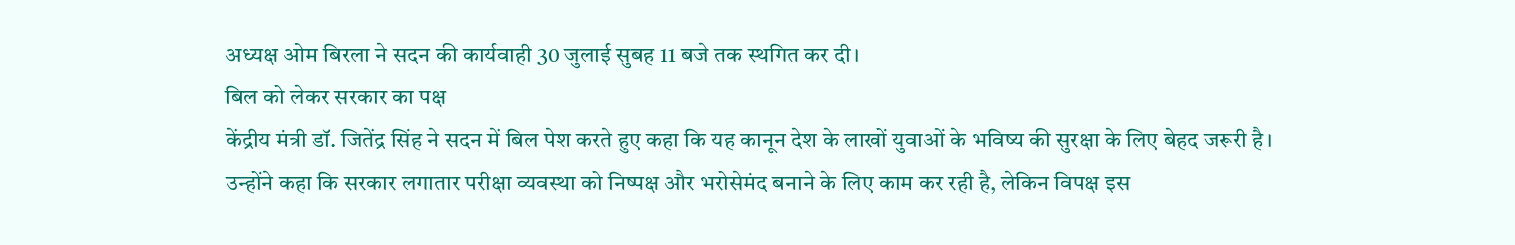अध्यक्ष ओम बिरला ने सदन की कार्यवाही 30 जुलाई सुबह 11 बजे तक स्थगित कर दी।
बिल को लेकर सरकार का पक्ष
केंद्रीय मंत्री डॉ. जितेंद्र सिंह ने सदन में बिल पेश करते हुए कहा कि यह कानून देश के लाखों युवाओं के भविष्य की सुरक्षा के लिए बेहद जरूरी है।
उन्होंने कहा कि सरकार लगातार परीक्षा व्यवस्था को निष्पक्ष और भरोसेमंद बनाने के लिए काम कर रही है, लेकिन विपक्ष इस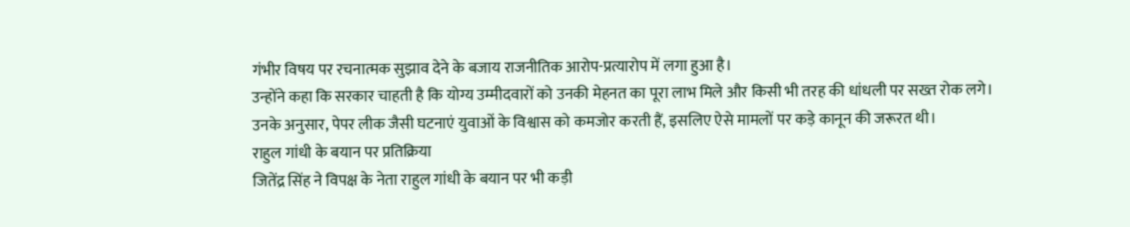गंभीर विषय पर रचनात्मक सुझाव देने के बजाय राजनीतिक आरोप-प्रत्यारोप में लगा हुआ है।
उन्होंने कहा कि सरकार चाहती है कि योग्य उम्मीदवारों को उनकी मेहनत का पूरा लाभ मिले और किसी भी तरह की धांधली पर सख्त रोक लगे।
उनके अनुसार, पेपर लीक जैसी घटनाएं युवाओं के विश्वास को कमजोर करती हैं, इसलिए ऐसे मामलों पर कड़े कानून की जरूरत थी।
राहुल गांधी के बयान पर प्रतिक्रिया
जितेंद्र सिंह ने विपक्ष के नेता राहुल गांधी के बयान पर भी कड़ी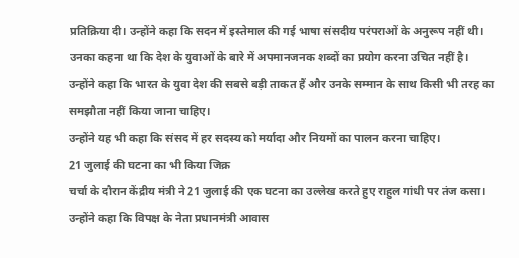प्रतिक्रिया दी। उन्होंने कहा कि सदन में इस्तेमाल की गई भाषा संसदीय परंपराओं के अनुरूप नहीं थी।
उनका कहना था कि देश के युवाओं के बारे में अपमानजनक शब्दों का प्रयोग करना उचित नहीं है।
उन्होंने कहा कि भारत के युवा देश की सबसे बड़ी ताकत हैं और उनके सम्मान के साथ किसी भी तरह का समझौता नहीं किया जाना चाहिए।
उन्होंने यह भी कहा कि संसद में हर सदस्य को मर्यादा और नियमों का पालन करना चाहिए।
21 जुलाई की घटना का भी किया जिक्र
चर्चा के दौरान केंद्रीय मंत्री ने 21 जुलाई की एक घटना का उल्लेख करते हुए राहुल गांधी पर तंज कसा। उन्होंने कहा कि विपक्ष के नेता प्रधानमंत्री आवास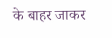के बाहर जाकर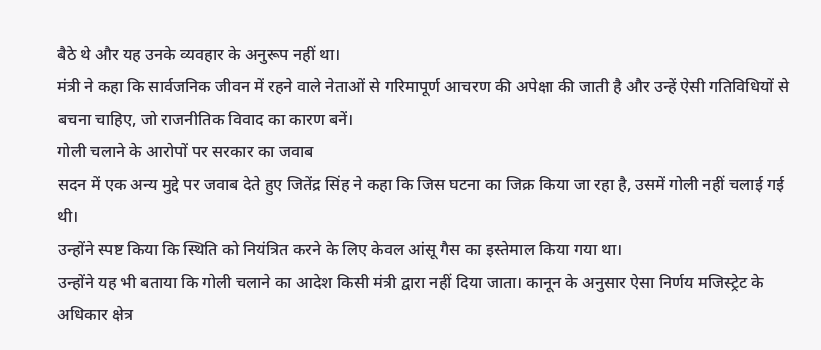बैठे थे और यह उनके व्यवहार के अनुरूप नहीं था।
मंत्री ने कहा कि सार्वजनिक जीवन में रहने वाले नेताओं से गरिमापूर्ण आचरण की अपेक्षा की जाती है और उन्हें ऐसी गतिविधियों से बचना चाहिए, जो राजनीतिक विवाद का कारण बनें।
गोली चलाने के आरोपों पर सरकार का जवाब
सदन में एक अन्य मुद्दे पर जवाब देते हुए जितेंद्र सिंह ने कहा कि जिस घटना का जिक्र किया जा रहा है, उसमें गोली नहीं चलाई गई थी।
उन्होंने स्पष्ट किया कि स्थिति को नियंत्रित करने के लिए केवल आंसू गैस का इस्तेमाल किया गया था।
उन्होंने यह भी बताया कि गोली चलाने का आदेश किसी मंत्री द्वारा नहीं दिया जाता। कानून के अनुसार ऐसा निर्णय मजिस्ट्रेट के अधिकार क्षेत्र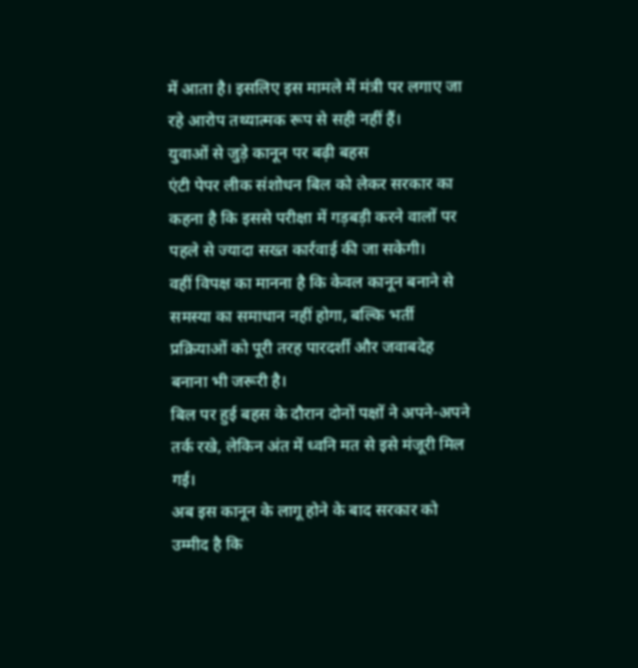में आता है। इसलिए इस मामले में मंत्री पर लगाए जा रहे आरोप तथ्यात्मक रूप से सही नहीं हैं।
युवाओं से जुड़े कानून पर बढ़ी बहस
एंटी पेपर लीक संशोधन बिल को लेकर सरकार का कहना है कि इससे परीक्षा में गड़बड़ी करने वालों पर पहले से ज्यादा सख्त कार्रवाई की जा सकेगी।
वहीं विपक्ष का मानना है कि केवल कानून बनाने से समस्या का समाधान नहीं होगा, बल्कि भर्ती प्रक्रियाओं को पूरी तरह पारदर्शी और जवाबदेह बनाना भी जरूरी है।
बिल पर हुई बहस के दौरान दोनों पक्षों ने अपने-अपने तर्क रखे, लेकिन अंत में ध्वनि मत से इसे मंजूरी मिल गई।
अब इस कानून के लागू होने के बाद सरकार को उम्मीद है कि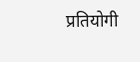प्रतियोगी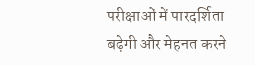परीक्षाओं में पारदर्शिता बढ़ेगी और मेहनत करने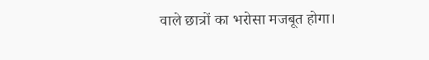वाले छात्रों का भरोसा मजबूत होगा।